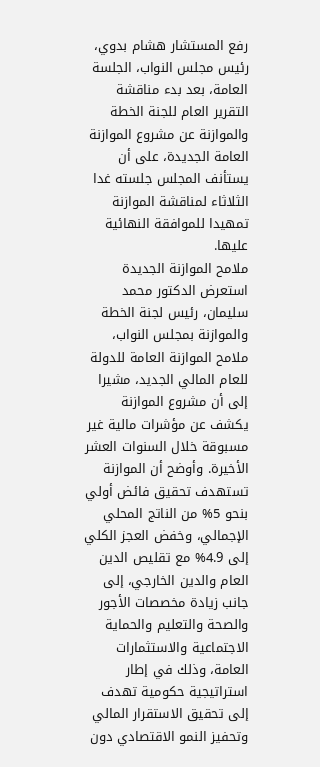رفع المستشار هشام بدوي، رئيس مجلس النواب، الجلسة العامة، بعد بدء مناقشة التقرير العام للجنة الخطة والموازنة عن مشروع الموازنة العامة الجديدة، على أن يستأنف المجلس جلسته غدا الثلاثاء لمناقشة الموازنة تمهيدا للموافقة النهائية عليها.
ملامح الموازنة الجديدة
استعرض الدكتور محمد سليمان، رئيس لجنة الخطة والموازنة بمجلس النواب، ملامح الموازنة العامة للدولة للعام المالي الجديد، مشيرا إلى أن مشروع الموازنة يكشف عن مؤشرات مالية غير مسبوقة خلال السنوات العشر الأخيرة. وأوضح أن الموازنة تستهدف تحقيق فائض أولي بنحو 5% من الناتج المحلي الإجمالي، وخفض العجز الكلي إلى 4.9% مع تقليص الدين العام والدين الخارجي، إلى جانب زيادة مخصصات الأجور والصحة والتعليم والحماية الاجتماعية والاستثمارات العامة، وذلك في إطار استراتيجية حكومية تهدف إلى تحقيق الاستقرار المالي وتحفيز النمو الاقتصادي دون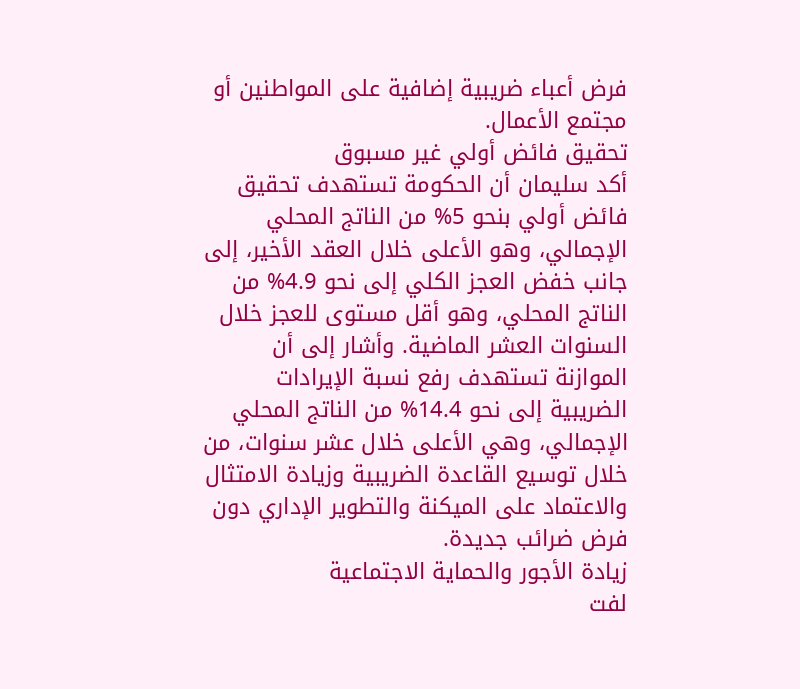فرض أعباء ضريبية إضافية على المواطنين أو مجتمع الأعمال.
تحقيق فائض أولي غير مسبوق
أكد سليمان أن الحكومة تستهدف تحقيق فائض أولي بنحو 5% من الناتج المحلي الإجمالي، وهو الأعلى خلال العقد الأخير، إلى جانب خفض العجز الكلي إلى نحو 4.9% من الناتج المحلي، وهو أقل مستوى للعجز خلال السنوات العشر الماضية. وأشار إلى أن الموازنة تستهدف رفع نسبة الإيرادات الضريبية إلى نحو 14.4% من الناتج المحلي الإجمالي، وهي الأعلى خلال عشر سنوات، من خلال توسيع القاعدة الضريبية وزيادة الامتثال والاعتماد على الميكنة والتطوير الإداري دون فرض ضرائب جديدة.
زيادة الأجور والحماية الاجتماعية
لفت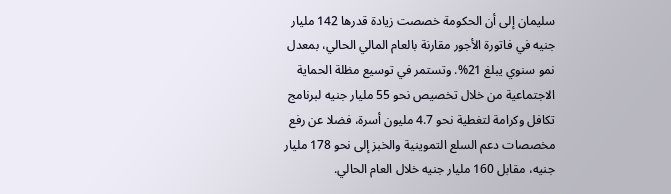سليمان إلى أن الحكومة خصصت زيادة قدرها 142 مليار جنيه في فاتورة الأجور مقارنة بالعام المالي الحالي، بمعدل نمو سنوي يبلغ 21%. وتستمر في توسيع مظلة الحماية الاجتماعية من خلال تخصيص نحو 55 مليار جنيه لبرنامج تكافل وكرامة لتغطية نحو 4.7 مليون أسرة، فضلا عن رفع مخصصات دعم السلع التموينية والخبز إلى نحو 178 مليار جنيه، مقابل 160 مليار جنيه خلال العام الحالي.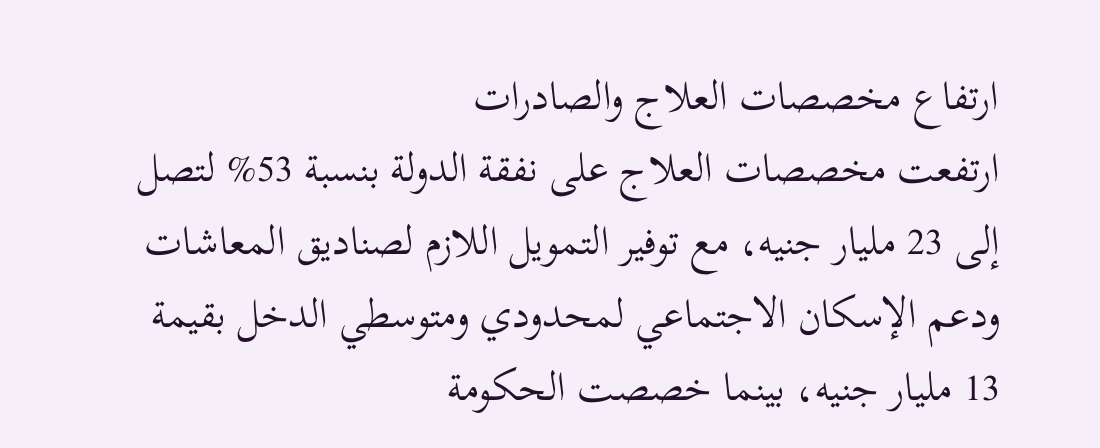ارتفاع مخصصات العلاج والصادرات
ارتفعت مخصصات العلاج على نفقة الدولة بنسبة 53% لتصل إلى 23 مليار جنيه، مع توفير التمويل اللازم لصناديق المعاشات ودعم الإسكان الاجتماعي لمحدودي ومتوسطي الدخل بقيمة 13 مليار جنيه، بينما خصصت الحكومة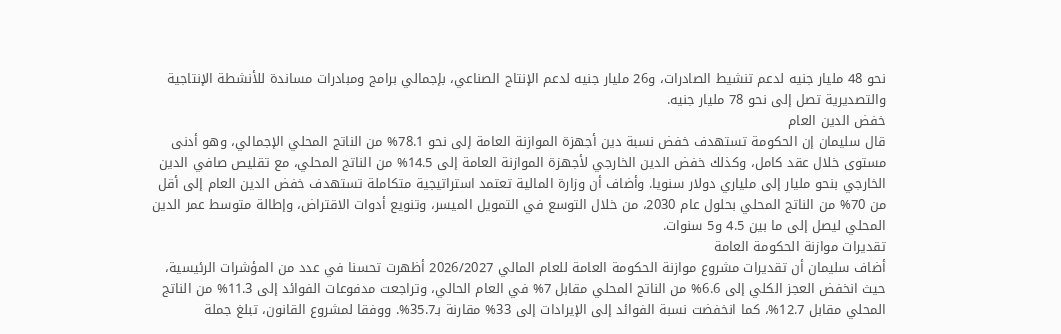نحو 48 مليار جنيه لدعم تنشيط الصادرات، و26 مليار جنيه لدعم الإنتاج الصناعي، بإجمالي برامج ومبادرات مساندة للأنشطة الإنتاجية والتصديرية تصل إلى نحو 78 مليار جنيه.
خفض الدين العام
قال سليمان إن الحكومة تستهدف خفض نسبة دين أجهزة الموازنة العامة إلى نحو 78.1% من الناتج المحلي الإجمالي، وهو أدنى مستوى خلال عقد كامل، وكذلك خفض الدين الخارجي لأجهزة الموازنة العامة إلى 14.5% من الناتج المحلي، مع تقليص صافي الدين الخارجي بنحو مليار إلى ملياري دولار سنويا. وأضاف أن وزارة المالية تعتمد استراتيجية متكاملة تستهدف خفض الدين العام إلى أقل من 70% من الناتج المحلي بحلول عام 2030، من خلال التوسع في التمويل الميسر، وتنويع أدوات الاقتراض، وإطالة متوسط عمر الدين المحلي ليصل إلى ما بين 4.5 و5 سنوات.
تقديرات موازنة الحكومة العامة
أضاف سليمان أن تقديرات مشروع موازنة الحكومة العامة للعام المالي 2026/2027 أظهرت تحسنا في عدد من المؤشرات الرئيسية، حيث انخفض العجز الكلي إلى 6.6% من الناتج المحلي مقابل 7% في العام الحالي، وتراجعت مدفوعات الفوائد إلى 11.3% من الناتج المحلي مقابل 12.7%، كما انخفضت نسبة الفوائد إلى الإيرادات إلى 33% مقارنة بـ35.7%. ووفقا لمشروع القانون، تبلغ جملة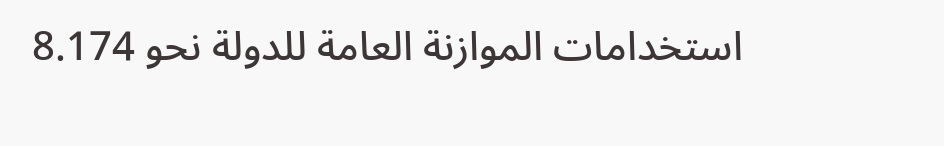استخدامات الموازنة العامة للدولة نحو 8.174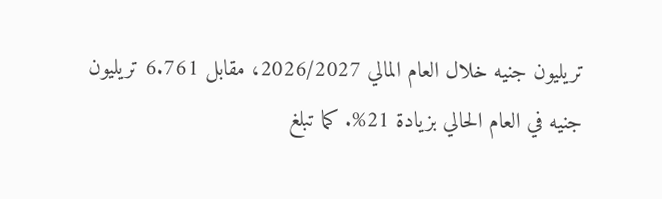تريليون جنيه خلال العام المالي 2026/2027، مقابل 6.761 تريليون جنيه في العام الحالي بزيادة 21%. كما تبلغ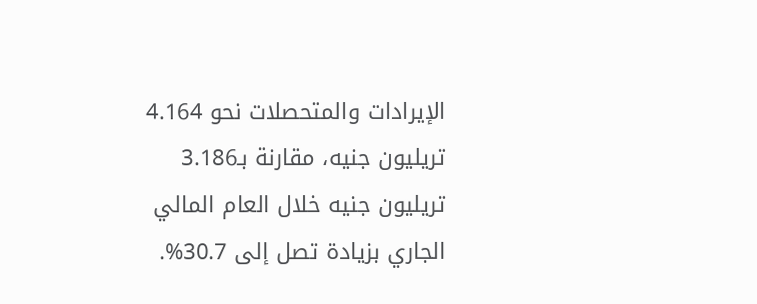الإيرادات والمتحصلات نحو 4.164 تريليون جنيه، مقارنة بـ3.186 تريليون جنيه خلال العام المالي الجاري بزيادة تصل إلى 30.7%.